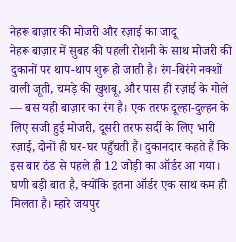नेहरू बाज़ार की मोजरी और रज़ाई का जादू
नेहरू बाज़ार में सुबह की पहली रोशनी के साथ मोजरी की दुकानों पर थाप-थाप शुरू हो जाती है। रंग-बिरंगे नक्शों वाली जूती, चमड़े की खुशबू, और पास ही रज़ाई के गोले — बस यही बाज़ार का रंग है। एक तरफ दूल्हा-दुल्हन के लिए सजी हुई मोजरी, दूसरी तरफ सर्दी के लिए भारी रज़ाई, दोनों ही घर-घर पहुँचती हैं। दुकानदार कहते हैं कि इस बार ठंड से पहले ही 12 जोड़ी का ऑर्डर आ गया। घणी बड़ी बात है, क्योंकि इतना ऑर्डर एक साथ कम ही मिलता है। म्हारे जयपुर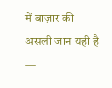में बाज़ार की असली जान यही है —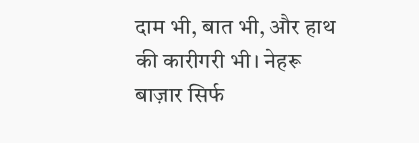दाम भी, बात भी, और हाथ की कारीगरी भी। नेहरू बाज़ार सिर्फ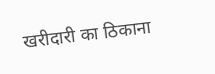खरीदारी का ठिकाना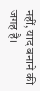नहीं, याद बनाने की जगह है।